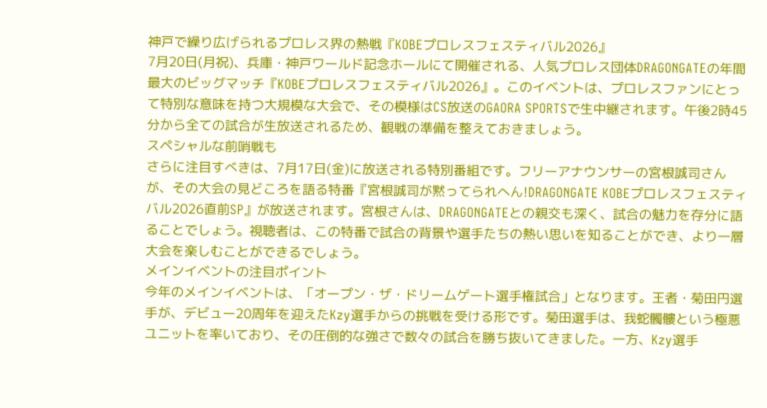神戸で繰り広げられるプロレス界の熱戦『KOBEプロレスフェスティバル2026』
7月20日(月祝)、兵庫・神戸ワールド記念ホールにて開催される、人気プロレス団体DRAGONGATEの年間最大のビッグマッチ『KOBEプロレスフェスティバル2026』。このイベントは、プロレスファンにとって特別な意味を持つ大規模な大会で、その模様はCS放送のGAORA SPORTSで生中継されます。午後2時45分から全ての試合が生放送されるため、観戦の準備を整えておきましょう。
スペシャルな前哨戦も
さらに注目すべきは、7月17日(金)に放送される特別番組です。フリーアナウンサーの宮根誠司さんが、その大会の見どころを語る特番『宮根誠司が黙ってられへん!DRAGONGATE KOBEプロレスフェスティバル2026直前SP』が放送されます。宮根さんは、DRAGONGATEとの親交も深く、試合の魅力を存分に語ることでしょう。視聴者は、この特番で試合の背景や選手たちの熱い思いを知ることができ、より一層大会を楽しむことができるでしょう。
メインイベントの注目ポイント
今年のメインイベントは、「オープン・ザ・ドリームゲート選手権試合」となります。王者・菊田円選手が、デビュー20周年を迎えたKzy選手からの挑戦を受ける形です。菊田選手は、我蛇髑髏という極悪ユニットを率いており、その圧倒的な強さで数々の試合を勝ち抜いてきました。一方、Kzy選手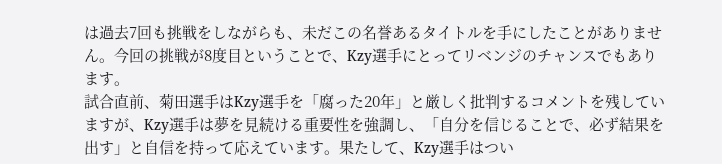は過去7回も挑戦をしながらも、未だこの名誉あるタイトルを手にしたことがありません。今回の挑戦が8度目ということで、Kzy選手にとってリベンジのチャンスでもあります。
試合直前、菊田選手はKzy選手を「腐った20年」と厳しく批判するコメントを残していますが、Kzy選手は夢を見続ける重要性を強調し、「自分を信じることで、必ず結果を出す」と自信を持って応えています。果たして、Kzy選手はつい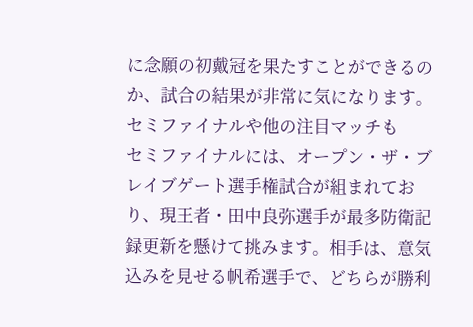に念願の初戴冠を果たすことができるのか、試合の結果が非常に気になります。
セミファイナルや他の注目マッチも
セミファイナルには、オープン・ザ・ブレイブゲート選手権試合が組まれており、現王者・田中良弥選手が最多防衛記録更新を懸けて挑みます。相手は、意気込みを見せる帆希選手で、どちらが勝利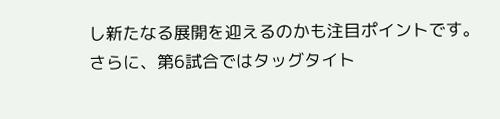し新たなる展開を迎えるのかも注目ポイントです。
さらに、第6試合ではタッグタイト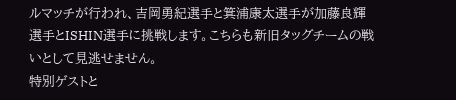ルマッチが行われ、吉岡勇紀選手と箕浦康太選手が加藤良輝選手とISHIN選手に挑戦します。こちらも新旧タッグチームの戦いとして見逃せません。
特別ゲストと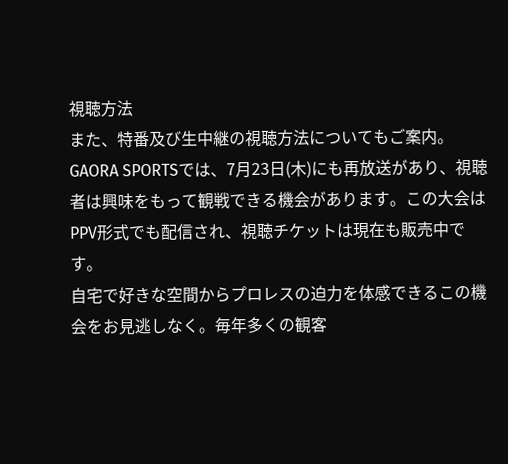視聴方法
また、特番及び生中継の視聴方法についてもご案内。GAORA SPORTSでは、7月23日(木)にも再放送があり、視聴者は興味をもって観戦できる機会があります。この大会はPPV形式でも配信され、視聴チケットは現在も販売中です。
自宅で好きな空間からプロレスの迫力を体感できるこの機会をお見逃しなく。毎年多くの観客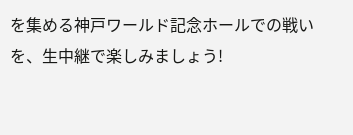を集める神戸ワールド記念ホールでの戦いを、生中継で楽しみましょう!